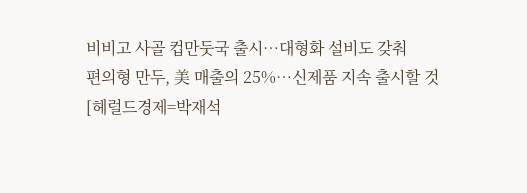비비고 사골 컵만둣국 출시…대형화 설비도 갖춰
편의형 만두, 美 매출의 25%…신제품 지속 출시할 것
[헤럴드경제=박재석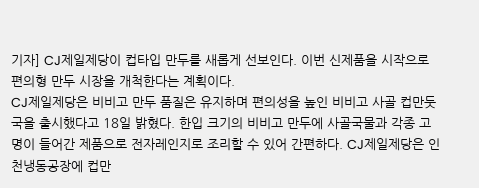기자] CJ제일제당이 컵타입 만두를 새롭게 선보인다. 이번 신제품을 시작으로 편의형 만두 시장을 개척한다는 계획이다.
CJ제일제당은 비비고 만두 품질은 유지하며 편의성을 높인 비비고 사골 컵만둣국을 출시했다고 18일 밝혔다. 한입 크기의 비비고 만두에 사골국물과 각종 고명이 들어간 제품으로 전자레인지로 조리할 수 있어 간편하다. CJ제일제당은 인천냉동공장에 컵만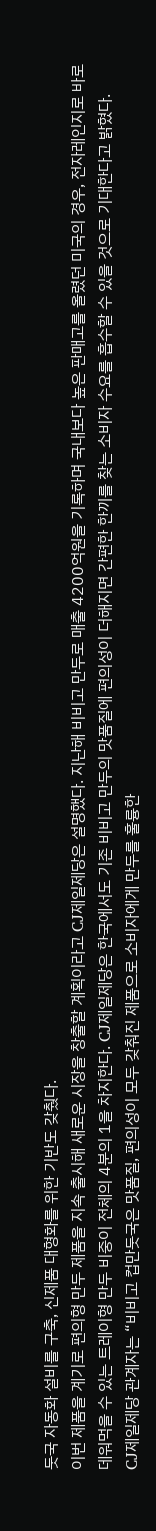둣국 자동화 설비를 구축, 신제품 대형화를 위한 기반도 갖췄다.
이번 제품을 계기로 편의형 만두 제품을 지속 출시해 새로운 시장을 창출할 계획이라고 CJ제일제당은 설명했다. 지난해 비비고 만두로 매출 4200억원을 기록하며 국내보다 높은 판매고를 올렸던 미국의 경우, 전자레인지로 바로 데워먹을 수 있는 트레이형 만두 비중이 전체의 4분의 1을 차지한다. CJ제일제당은 한국에서도 기존 비비고 만두의 맛품질에 편의성이 더해지면 간편한 한끼를 찾는 소비자 수요를 흡수할 수 있을 것으로 기대한다고 밝혔다.
CJ제일제당 관계자는 “비비고 컵만둣국은 맛품질, 편의성이 모두 갖춰진 제품으로 소비자에게 만두를 훌륭한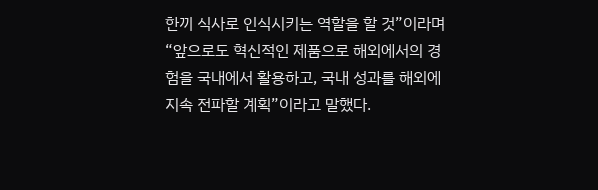한끼 식사로 인식시키는 역할을 할 것”이라며 “앞으로도 혁신적인 제품으로 해외에서의 경험을 국내에서 활용하고, 국내 성과를 해외에 지속 전파할 계획”이라고 말했다.